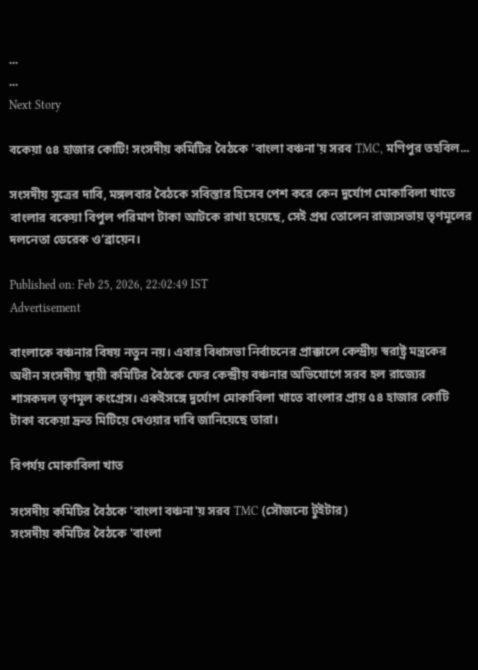...
...
Next Story

বকেয়া ৫৪ হাজার কোটি! সংসদীয় কমিটির বৈঠকে 'বাংলা বঞ্চনা'য় সরব TMC, মণিপুর তহবিল...

সংসদীয় সূত্রের দাবি, মঙ্গলবার বৈঠকে সবিস্তার হিসেব পেশ করে কেন দুর্যোগ মোকাবিলা খাতে বাংলার বকেয়া বিপুল পরিমাণ টাকা আটকে রাখা হয়েছে, সেই প্রশ্ন তোলেন রাজ্যসভায় তৃণমূলের দলনেতা ডেরেক ও’ব্রায়েন।

Published on: Feb 25, 2026, 22:02:49 IST
Advertisement

বাংলাকে বঞ্চনার বিষয় নতুন নয়। এবার বিধাসভা নির্বাচনের প্রাক্কালে কেন্দ্রীয় স্বরাষ্ট্র মন্ত্রকের অধীন সংসদীয় স্থায়ী কমিটির বৈঠকে ফের কেন্দ্রীয় বঞ্চনার অভিযোগে সরব হল রাজ্যের শাসকদল তৃণমূল কংগ্রেস। একইসঙ্গে দুর্যোগ মোকাবিলা খাতে বাংলার প্রায় ৫৪ হাজার কোটি টাকা বকেয়া দ্রুত মিটিয়ে দেওয়ার দাবি জানিয়েছে তারা।

বিপর্যয় মোকাবিলা খাত

সংসদীয় কমিটির বৈঠকে 'বাংলা বঞ্চনা'য় সরব TMC (সৌজন্যে টুইটার)
সংসদীয় কমিটির বৈঠকে 'বাংলা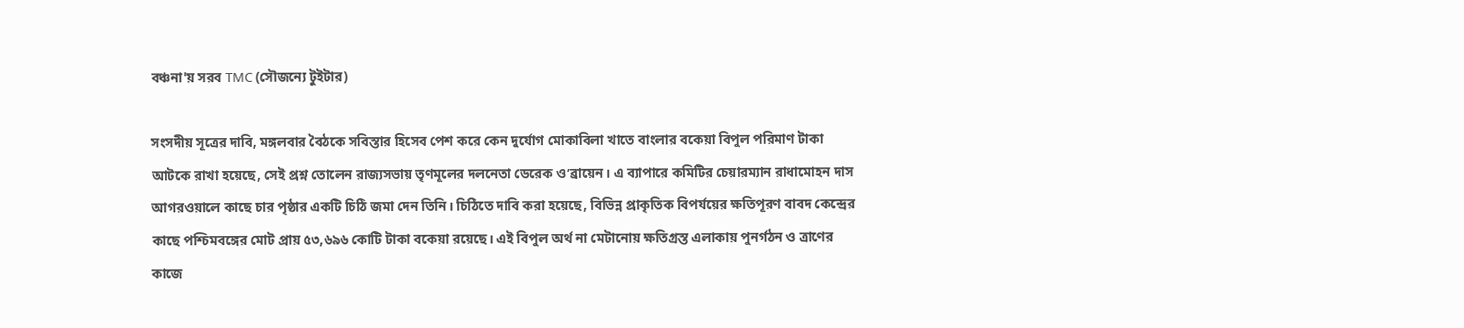বঞ্চনা'য় সরব TMC (সৌজন্যে টুইটার)

সংসদীয় সূত্রের দাবি, মঙ্গলবার বৈঠকে সবিস্তার হিসেব পেশ করে কেন দুর্যোগ মোকাবিলা খাতে বাংলার বকেয়া বিপুল পরিমাণ টাকা আটকে রাখা হয়েছে, সেই প্রশ্ন তোলেন রাজ্যসভায় তৃণমূলের দলনেতা ডেরেক ও’ব্রায়েন। এ ব্যাপারে কমিটির চেয়ারম্যান রাধামোহন দাস আগরওয়ালে কাছে চার পৃষ্ঠার একটি চিঠি জমা দেন তিনি। চিঠিতে দাবি করা হয়েছে, বিভিন্ন প্রাকৃতিক বিপর্যয়ের ক্ষতিপূরণ বাবদ কেন্দ্রের কাছে পশ্চিমবঙ্গের মোট প্রায় ৫৩,৬৯৬ কোটি টাকা বকেয়া রয়েছে। এই বিপুল অর্থ না মেটানোয় ক্ষতিগ্রস্ত এলাকায় পুনর্গঠন ও ত্রাণের কাজে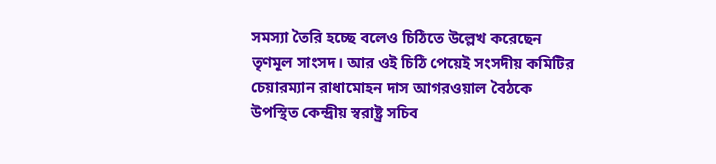সমস্যা তৈরি হচ্ছে বলেও চিঠিতে উল্লেখ করেছেন তৃণমূল সাংসদ। আর ওই চিঠি পেয়েই সংসদীয় কমিটির চেয়ারম্যান রাধামোহন দাস আগরওয়াল বৈঠকে উপস্থিত কেন্দ্রীয় স্বরাষ্ট্র সচিব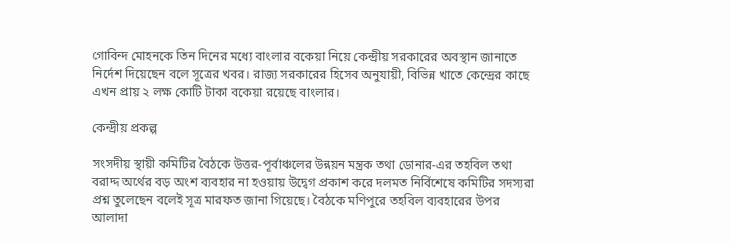গোবিন্দ মোহনকে তিন দিনের মধ্যে বাংলার বকেয়া নিয়ে কেন্দ্রীয় সরকারের অবস্থান জানাতে নির্দেশ দিয়েছেন বলে সূত্রের খবর। রাজ্য সরকারের হিসেব অনুযায়ী, বিভিন্ন খাতে কেন্দ্রের কাছে এখন প্রায় ২ লক্ষ কোটি টাকা বকেয়া রয়েছে বাংলার।

কেন্দ্রীয় প্রকল্প

সংসদীয় স্থায়ী কমিটির বৈঠকে উত্তর-পূর্বাঞ্চলের উন্নয়ন মন্ত্রক তথা ডোনার-এর তহবিল তথা বরাদ্দ অর্থের বড় অংশ ব্যবহার না হওয়ায় উদ্বেগ প্রকাশ করে দলমত নির্বিশেষে কমিটির সদস্যরা প্রশ্ন তুলেছেন বলেই সূত্র মারফত জানা গিয়েছে। বৈঠকে মণিপুরে তহবিল ব্যবহারের উপর আলাদা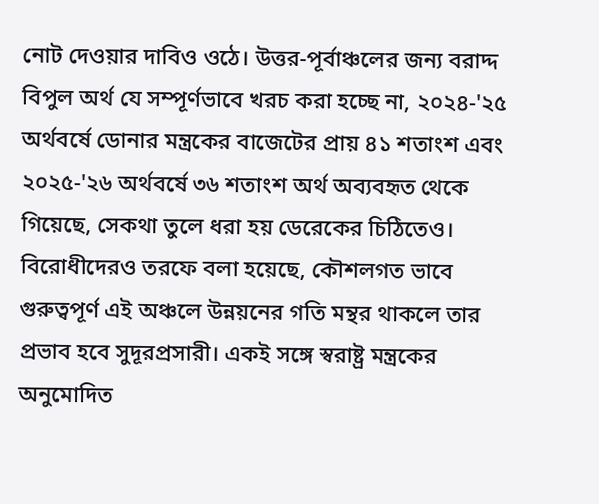নোট দেওয়ার দাবিও ওঠে। উত্তর-পূর্বাঞ্চলের জন্য বরাদ্দ বিপুল অর্থ যে সম্পূর্ণভাবে খরচ করা হচ্ছে না, ২০২৪-'২৫ অর্থবর্ষে ডোনার মন্ত্রকের বাজেটের প্রায় ৪১ শতাংশ এবং ২০২৫-'২৬ অর্থবর্ষে ৩৬ শতাংশ অর্থ অব্যবহৃত থেকে গিয়েছে, সেকথা তুলে ধরা হয় ডেরেকের চিঠিতেও। বিরোধীদেরও তরফে বলা হয়েছে, কৌশলগত ভাবে গুরুত্বপূর্ণ এই অঞ্চলে উন্নয়নের গতি মন্থর থাকলে তার প্রভাব হবে সুদূরপ্রসারী। একই সঙ্গে স্বরাষ্ট্র মন্ত্রকের অনুমোদিত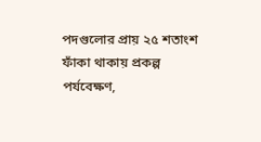পদগুলোর প্রায় ২৫ শতাংশ ফাঁকা থাকায় প্রকল্প পর্যবেক্ষণ,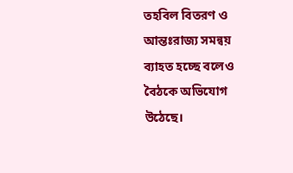তহবিল বিতরণ ও আন্তঃরাজ্য সমন্বয় ব্যাহত হচ্ছে বলেও বৈঠকে অভিযোগ উঠেছে।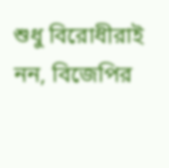শুধু বিরোধীরাই নন, বিজেপির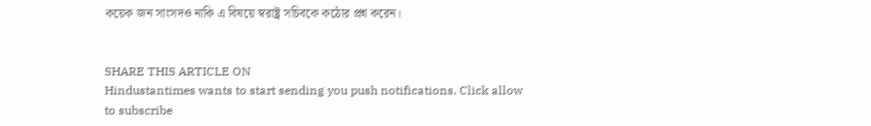কয়েক জন সাংসদও নাকি এ বিষয়ে স্বরাষ্ট্র সচিবকে কঠোর প্রশ্ন করেন।


SHARE THIS ARTICLE ON
Hindustantimes wants to start sending you push notifications. Click allow to subscribe